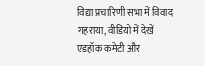विद्या प्रचारिणी सभा में विवाद गहराया, वीडियो में देखें एडहॉक कमेटी और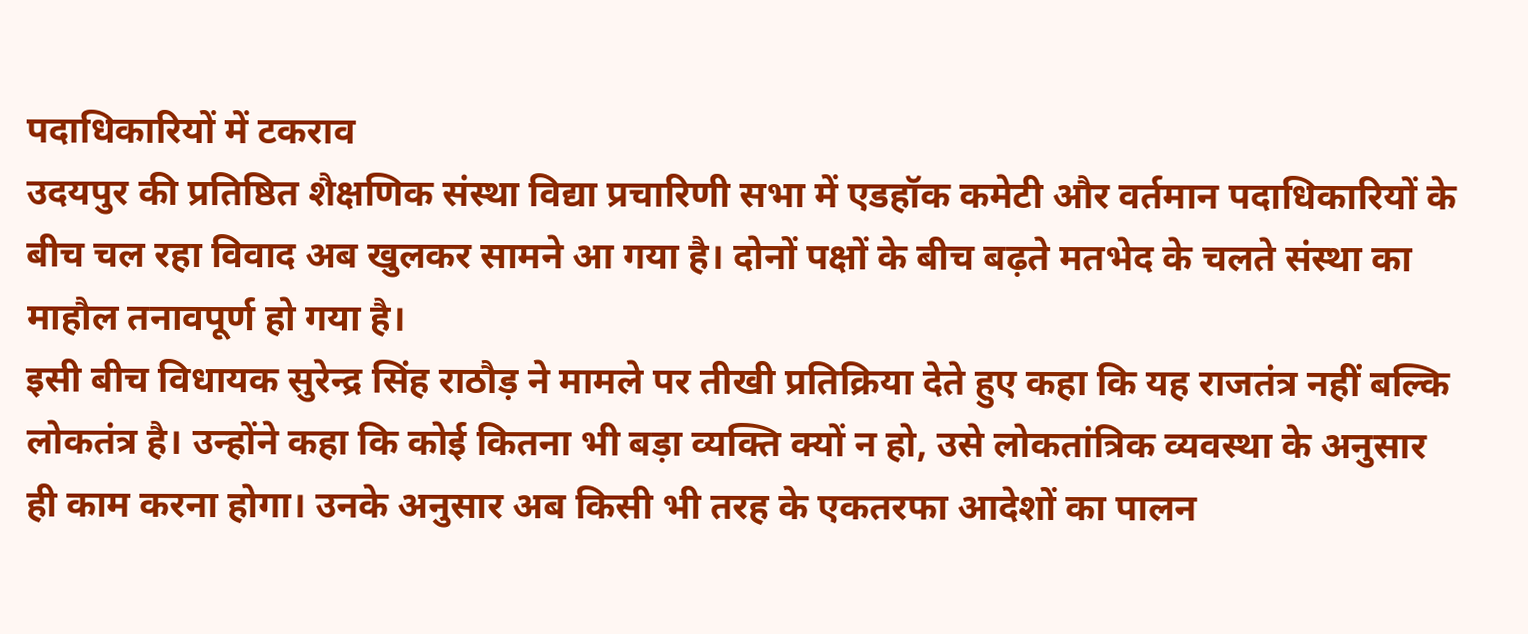पदाधिकारियों में टकराव
उदयपुर की प्रतिष्ठित शैक्षणिक संस्था विद्या प्रचारिणी सभा में एडहॉक कमेटी और वर्तमान पदाधिकारियों के बीच चल रहा विवाद अब खुलकर सामने आ गया है। दोनों पक्षों के बीच बढ़ते मतभेद के चलते संस्था का माहौल तनावपूर्ण हो गया है।
इसी बीच विधायक सुरेन्द्र सिंह राठौड़ ने मामले पर तीखी प्रतिक्रिया देते हुए कहा कि यह राजतंत्र नहीं बल्कि लोकतंत्र है। उन्होंने कहा कि कोई कितना भी बड़ा व्यक्ति क्यों न हो, उसे लोकतांत्रिक व्यवस्था के अनुसार ही काम करना होगा। उनके अनुसार अब किसी भी तरह के एकतरफा आदेशों का पालन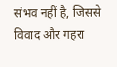संभव नहीं है, जिससे विवाद और गहरा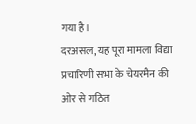गया है।
दरअसल, यह पूरा मामला विद्या प्रचारिणी सभा के चेयरमैन की ओर से गठित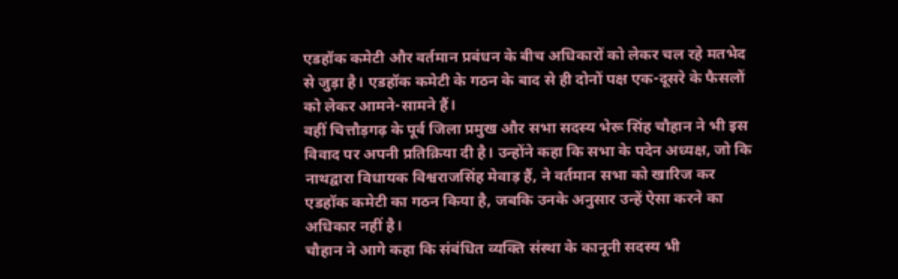एडहॉक कमेटी और वर्तमान प्रबंधन के बीच अधिकारों को लेकर चल रहे मतभेद से जुड़ा है। एडहॉक कमेटी के गठन के बाद से ही दोनों पक्ष एक-दूसरे के फैसलों को लेकर आमने-सामने हैं।
वहीं चित्तौड़गढ़ के पूर्व जिला प्रमुख और सभा सदस्य भेरू सिंह चौहान ने भी इस विवाद पर अपनी प्रतिक्रिया दी है। उन्होंने कहा कि सभा के पदेन अध्यक्ष, जो कि नाथद्वारा विधायक विश्वराजसिंह मेवाड़ हैं, ने वर्तमान सभा को खारिज कर एडहॉक कमेटी का गठन किया है, जबकि उनके अनुसार उन्हें ऐसा करने का अधिकार नहीं है।
चौहान ने आगे कहा कि संबंधित व्यक्ति संस्था के कानूनी सदस्य भी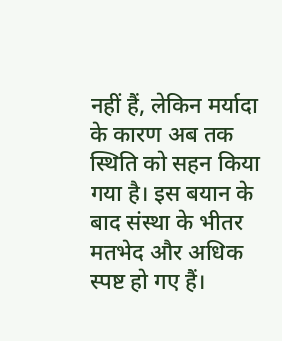नहीं हैं, लेकिन मर्यादा के कारण अब तक स्थिति को सहन किया गया है। इस बयान के बाद संस्था के भीतर मतभेद और अधिक स्पष्ट हो गए हैं।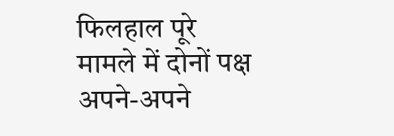फिलहाल पूरे मामले में दोनों पक्ष अपने-अपने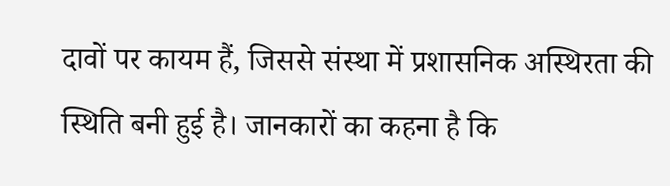दावों पर कायम हैं, जिससे संस्था में प्रशासनिक अस्थिरता की स्थिति बनी हुई है। जानकारों का कहना है कि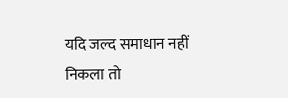यदि जल्द समाधान नहीं निकला तो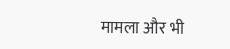मामला और भी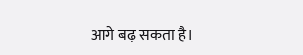आगे बढ़ सकता है।